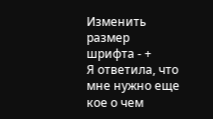Изменить размер шрифта - +
Я ответила, что мне нужно еще кое о чем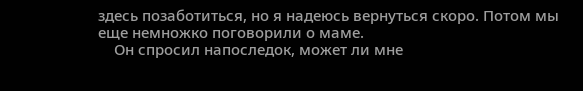здесь позаботиться, но я надеюсь вернуться скоро. Потом мы еще немножко поговорили о маме.
    Он спросил напоследок, может ли мне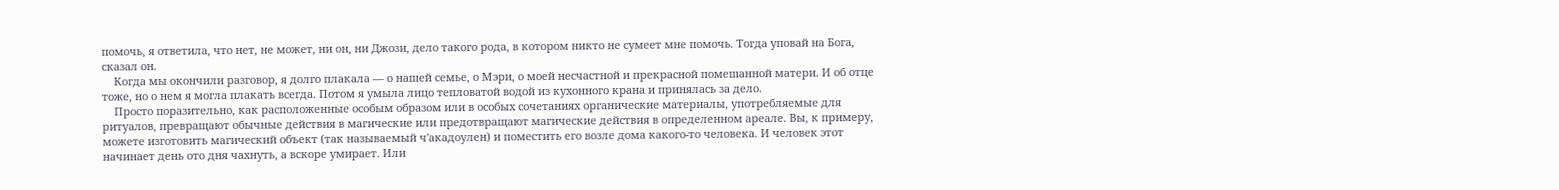помочь, я ответила, что нет, не может, ни он, ни Джози, дело такого рода, в котором никто не сумеет мне помочь. Тогда уповай на Бога, сказал он.
    Когда мы окончили разговор, я долго плакала — о нашей семье, о Мэри, о моей несчастной и прекрасной помешанной матери. И об отце тоже, но о нем я могла плакать всегда. Потом я умыла лицо тепловатой водой из кухонного крана и принялась за дело.
    Просто поразительно, как расположенные особым образом или в особых сочетаниях органические материалы, употребляемые для ритуалов, превращают обычные действия в магические или предотвращают магические действия в определенном ареале. Вы, к примеру, можете изготовить магический объект (так называемый ч'акадоулен) и поместить его возле дома какого-то человека. И человек этот начинает день ото дня чахнуть, а вскоре умирает. Или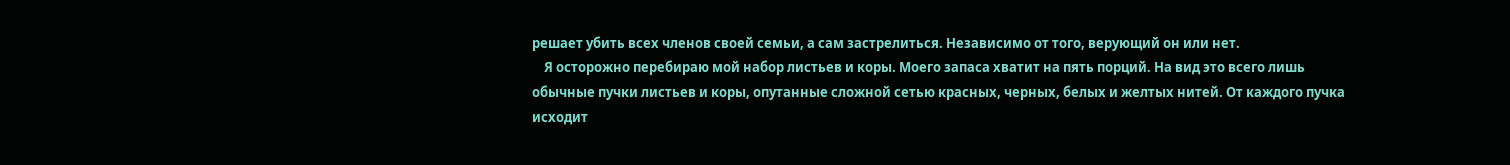решает убить всех членов своей семьи, а сам застрелиться. Независимо от того, верующий он или нет.
    Я осторожно перебираю мой набор листьев и коры. Моего запаса хватит на пять порций. На вид это всего лишь обычные пучки листьев и коры, опутанные сложной сетью красных, черных, белых и желтых нитей. От каждого пучка исходит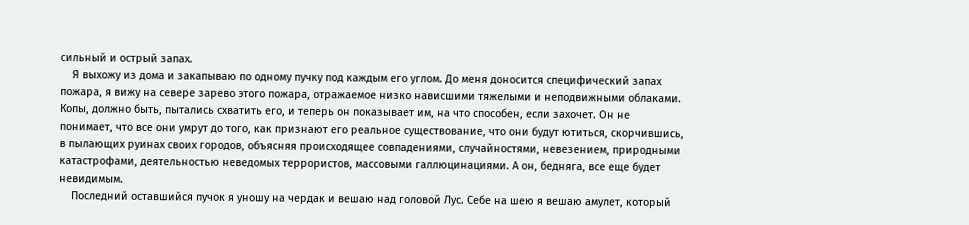сильный и острый запах.
    Я выхожу из дома и закапываю по одному пучку под каждым его углом. До меня доносится специфический запах пожара, я вижу на севере зарево этого пожара, отражаемое низко нависшими тяжелыми и неподвижными облаками. Копы, должно быть, пытались схватить его, и теперь он показывает им, на что способен, если захочет. Он не понимает, что все они умрут до того, как признают его реальное существование, что они будут ютиться, скорчившись, в пылающих руинах своих городов, объясняя происходящее совпадениями, случайностями, невезением, природными катастрофами, деятельностью неведомых террористов, массовыми галлюцинациями. А он, бедняга, все еще будет невидимым.
    Последний оставшийся пучок я уношу на чердак и вешаю над головой Лус. Себе на шею я вешаю амулет, который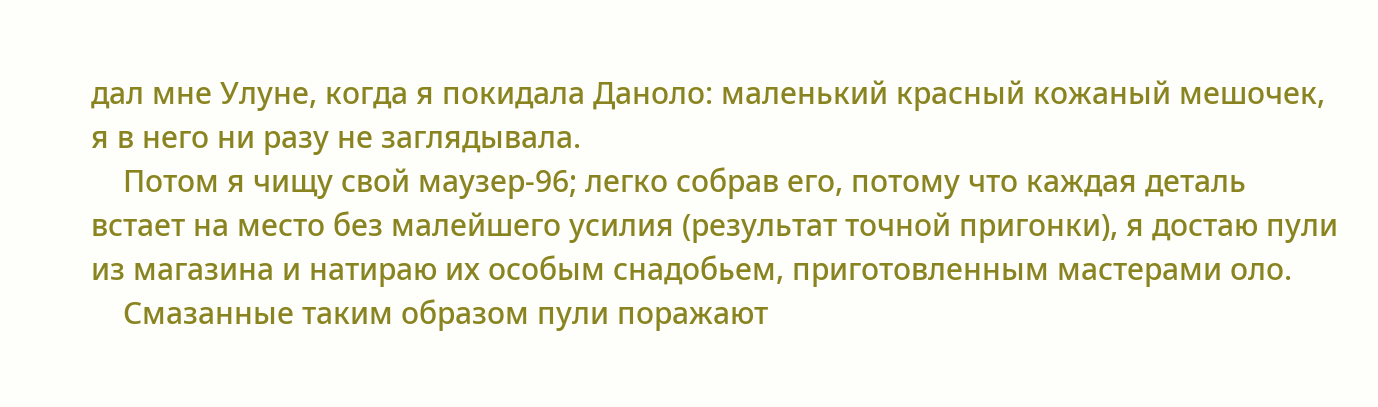дал мне Улуне, когда я покидала Даноло: маленький красный кожаный мешочек, я в него ни разу не заглядывала.
    Потом я чищу свой маузер-96; легко собрав его, потому что каждая деталь встает на место без малейшего усилия (результат точной пригонки), я достаю пули из магазина и натираю их особым снадобьем, приготовленным мастерами оло.
    Смазанные таким образом пули поражают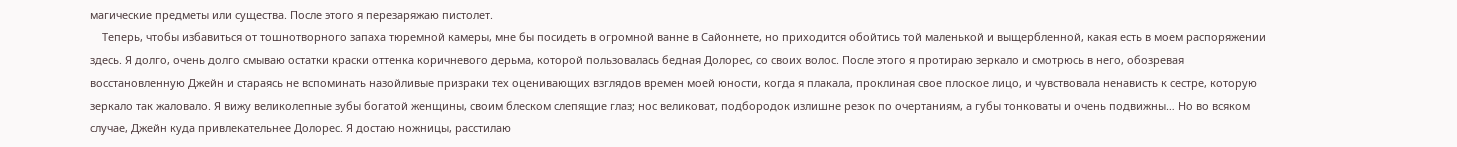магические предметы или существа. После этого я перезаряжаю пистолет.
    Теперь, чтобы избавиться от тошнотворного запаха тюремной камеры, мне бы посидеть в огромной ванне в Сайоннете, но приходится обойтись той маленькой и выщербленной, какая есть в моем распоряжении здесь. Я долго, очень долго смываю остатки краски оттенка коричневого дерьма, которой пользовалась бедная Долорес, со своих волос. После этого я протираю зеркало и смотрюсь в него, обозревая восстановленную Джейн и стараясь не вспоминать назойливые призраки тех оценивающих взглядов времен моей юности, когда я плакала, проклиная свое плоское лицо, и чувствовала ненависть к сестре, которую зеркало так жаловало. Я вижу великолепные зубы богатой женщины, своим блеском слепящие глаз; нос великоват, подбородок излишне резок по очертаниям, а губы тонковаты и очень подвижны… Но во всяком случае, Джейн куда привлекательнее Долорес. Я достаю ножницы, расстилаю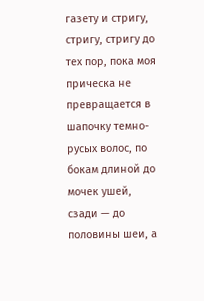газету и стригу, стригу, стригу до тех пор, пока моя прическа не превращается в шапочку темно-русых волос, по бокам длиной до мочек ушей, сзади — до половины шеи, а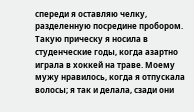спереди я оставляю челку, разделенную посредине пробором. Такую прическу я носила в студенческие годы, когда азартно играла в хоккей на траве. Моему мужу нравилось, когда я отпускала волосы; я так и делала, сзади они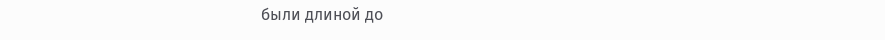были длиной до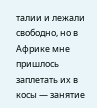талии и лежали свободно, но в Африке мне пришлось заплетать их в косы — занятие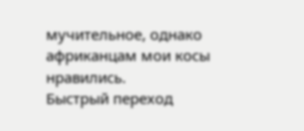мучительное, однако африканцам мои косы нравились.
Быстрый переход